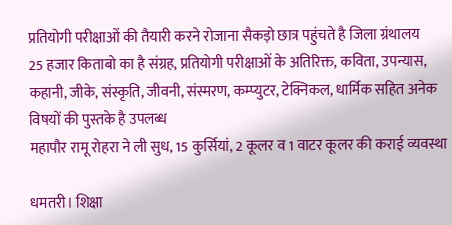प्रतियोगी परीक्षाओं की तैयारी करने रोजाना सैकड़ो छात्र पहुंचते है जिला ग्रंथालय
25 हजार किताबो का है संग्रह, प्रतियोगी परीक्षाओं के अतिरिक्त, कविता, उपन्यास, कहानी, जीके, संस्कृति, जीवनी, संस्मरण, कम्प्युटर, टेक्निकल, धार्मिक सहित अनेक विषयों की पुस्तके है उपलब्ध
महापौर रामू रोहरा ने ली सुध, 15 कुर्सियां, 2 कूलर व 1 वाटर कूलर की कराई व्यवस्था

धमतरी। शिक्षा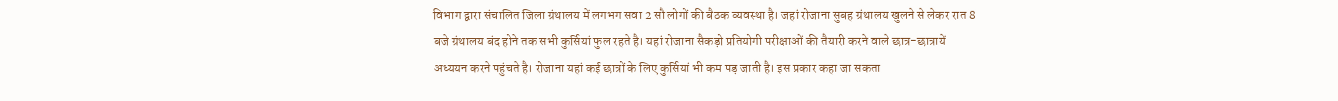विभाग द्वारा संचालित जिला ग्रंथालय में लगभग सवा 2 सौ लोगों की बैठक व्यवस्था है। जहां रोजाना सुबह ग्रंथालय खुलने से लेकर रात 8 बजे ग्रंथालय बंद होने तक सभी कुर्सियां फुल रहते है। यहां रोजाना सैकड़ो प्रतियोगी परीक्षाओं की तैयारी करने वाले छात्र-छात्रायें अध्ययन करने पहुंचते है। रोजाना यहां कई छात्रों के लिए कुर्सियां भी कम पड़ जाती है। इस प्रकार कहा जा सकता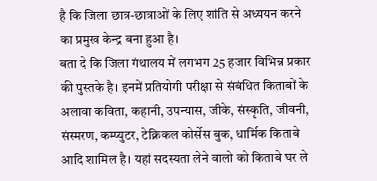है कि जिला छात्र-छात्राओं के लिए शांति से अध्ययन करने का प्रमुख केन्द्र बना हुआ है।
बता दे कि जिला गंथालय में लगभग 25 हजार विभिन्न प्रकार की पुस्तके है। इनमें प्रतियोगी परीक्षा से संबंधित किताबों के अलावा कविता, कहानी, उपन्यास, जीके, संस्कृति, जीवनी, संस्मरण, कम्प्युटर, टेक्निकल कोर्सेस बुक, धार्मिक किताबे आदि शामिल है। यहां सदस्यता लेने वालो को किताबे घर ले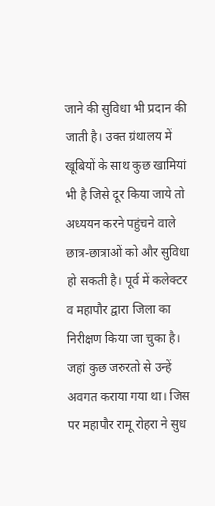जाने की सुविधा भी प्रदान की जाती है। उक्त ग्रंथालय में खूबियों के साथ कुछ खामियां भी है जिसे दूर किया जाये तो अध्ययन करने पहुंचने वाले छात्र-छात्राओं को और सुविधा हो सकती है। पूर्व में कलेक्टर व महापौर द्वारा जिला का निरीक्षण किया जा चुका है। जहां कुछ जरुरतो से उन्हें अवगत कराया गया था। जिस पर महापौर रामू रोहरा ने सुध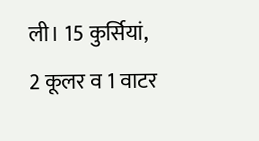ली। 15 कुर्सियां, 2 कूलर व 1 वाटर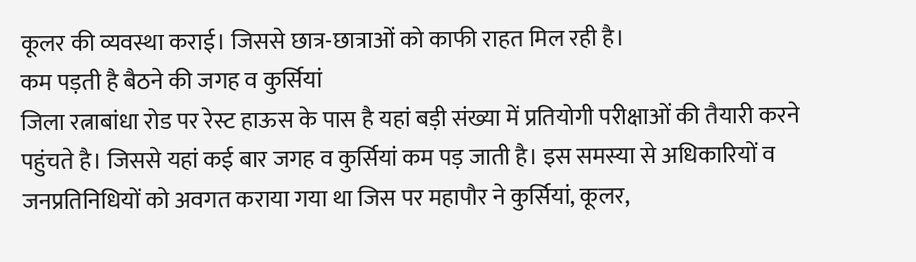कूलर की व्यवस्था कराई। जिससे छात्र-छात्राओं को काफी राहत मिल रही है।
कम पड़ती है बैठने की जगह व कुर्सियां
जिला रत्नाबांधा रोड पर रेस्ट हाऊस के पास है यहां बड़ी संख्या में प्रतियोगी परीक्षाओं की तैयारी करने पहुंचते है। जिससे यहां कई बार जगह व कुर्सियां कम पड़ जाती है। इस समस्या से अधिकारियों व जनप्रतिनिधियों को अवगत कराया गया था जिस पर महापौर ने कुर्सियां, कूलर,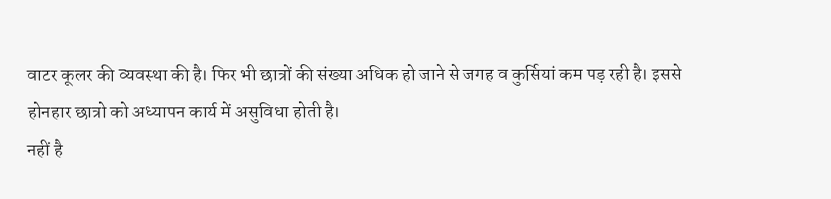वाटर कूलर की व्यवस्था की है। फिर भी छात्रों की संख्या अधिक हो जाने से जगह व कुर्सियां कम पड़ रही है। इससे होनहार छात्रो को अध्यापन कार्य में असुविधा होती है।
नहीं है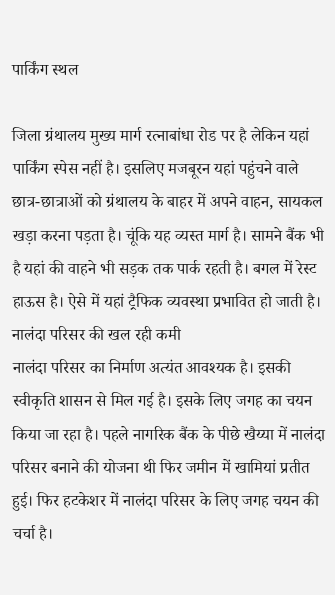पार्किंग स्थल

जिला ग्रंथालय मुख्य मार्ग रत्नाबांधा रोड पर है लेकिन यहां पार्किंग स्पेस नहीं है। इसलिए मजबूरन यहां पहुंचने वाले छात्र-छात्राओं को ग्रंथालय के बाहर में अपने वाहन, सायकल खड़ा करना पड़ता है। चूंकि यह व्यस्त मार्ग है। सामने बैंक भी है यहां की वाहने भी सड़क तक पार्क रहती है। बगल में रेस्ट हाऊस है। ऐसे में यहां ट्रैफिक व्यवस्था प्रभावित हो जाती है।
नालंदा परिसर की खल रही कमी
नालंदा परिसर का निर्माण अत्यंत आवश्यक है। इसकी स्वीकृति शासन से मिल गई है। इसके लिए जगह का चयन किया जा रहा है। पहले नागरिक बैंक के पीछे खैय्या में नालंदा परिसर बनाने की योजना थी फिर जमीन में खामियां प्रतीत हुई। फिर हटकेशर में नालंदा परिसर के लिए जगह चयन की चर्चा है।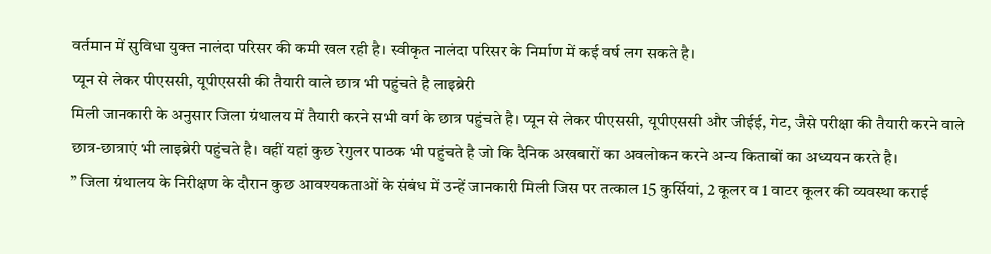वर्तमान में सुविधा युक्त नालंदा परिसर की कमी खल रही है। स्वीकृत नालंदा परिसर के निर्माण में कई वर्ष लग सकते है।
प्यून से लेकर पीएससी, यूपीएससी की तैयारी वाले छात्र भी पहुंचते है लाइब्रेरी
मिली जानकारी के अनुसार जिला ग्रंथालय में तैयारी करने सभी वर्ग के छात्र पहुंचते है। प्यून से लेकर पीएससी, यूपीएससी और जीईई, गेट, जैसे परीक्षा की तैयारी करने वाले छात्र-छात्राएं भी लाइब्रेरी पहुंचते है। वहीं यहां कुछ रेगुलर पाठक भी पहुंचते है जो कि दैनिक अखबारों का अवलोकन करने अन्य किताबों का अध्ययन करते है।
” जिला ग्रंथालय के निरीक्षण के दौरान कुछ आवश्यकताओं के संबंध में उन्हें जानकारी मिली जिस पर तत्काल 15 कुर्सियां, 2 कूलर व 1 वाटर कूलर की व्यवस्था कराई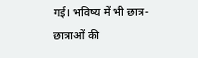गई। भविष्य में भी छात्र-छात्राओं की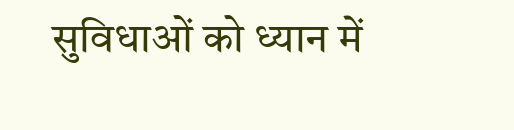सुविधाओं को ध्यान में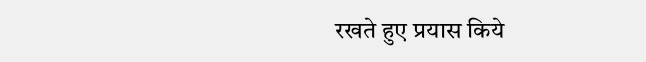रखते हुए प्रयास किये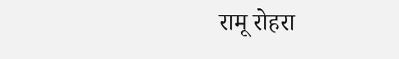रामू रोहरा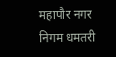महापौर नगर निगम धमतरी